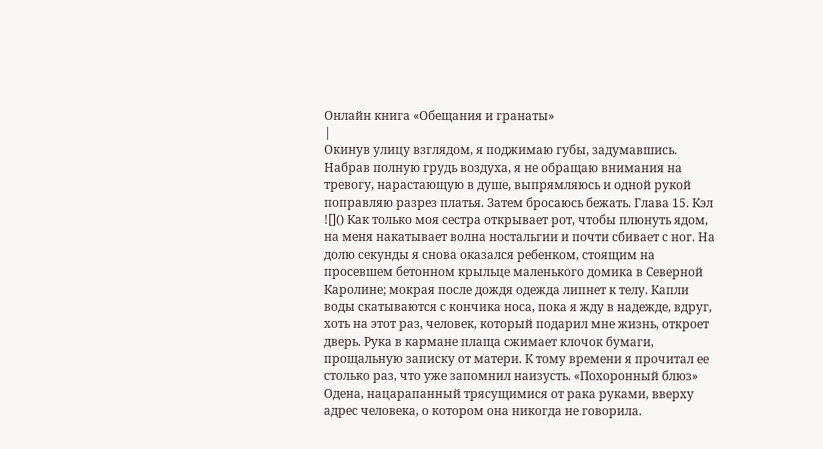Онлайн книга «Обещания и гранаты»
|
Окинув улицу взглядом, я поджимаю губы, задумавшись. Набрав полную грудь воздуха, я не обращаю внимания на тревогу, нарастающую в душе, выпрямляюсь и одной рукой поправляю разрез платья. Затем бросаюсь бежать. Глава 15. Кэл ![]() Как только моя сестра открывает рот, чтобы плюнуть ядом, на меня накатывает волна ностальгии и почти сбивает с ног. На долю секунды я снова оказался ребенком, стоящим на просевшем бетонном крыльце маленького домика в Северной Каролине; мокрая после дождя одежда липнет к телу. Капли воды скатываются с кончика носа, пока я жду в надежде, вдруг, хоть на этот раз, человек, который подарил мне жизнь, откроет дверь. Рука в кармане плаща сжимает клочок бумаги, прощальную записку от матери. К тому времени я прочитал ее столько раз, что уже запомнил наизусть. «Похоронный блюз» Одена, нацарапанный трясущимися от рака руками, вверху адрес человека, о котором она никогда не говорила.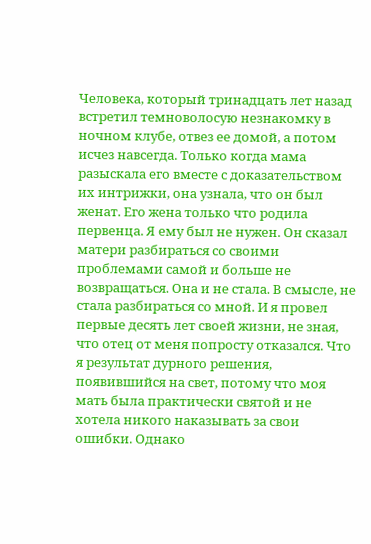Человека, который тринадцать лет назад встретил темноволосую незнакомку в ночном клубе, отвез ее домой, а потом исчез навсегда. Только когда мама разыскала его вместе с доказательством их интрижки, она узнала, что он был женат. Его жена только что родила первенца. Я ему был не нужен. Он сказал матери разбираться со своими проблемами самой и больше не возвращаться. Она и не стала. В смысле, не стала разбираться со мной. И я провел первые десять лет своей жизни, не зная, что отец от меня попросту отказался. Что я результат дурного решения, появившийся на свет, потому что моя мать была практически святой и не хотела никого наказывать за свои ошибки. Однако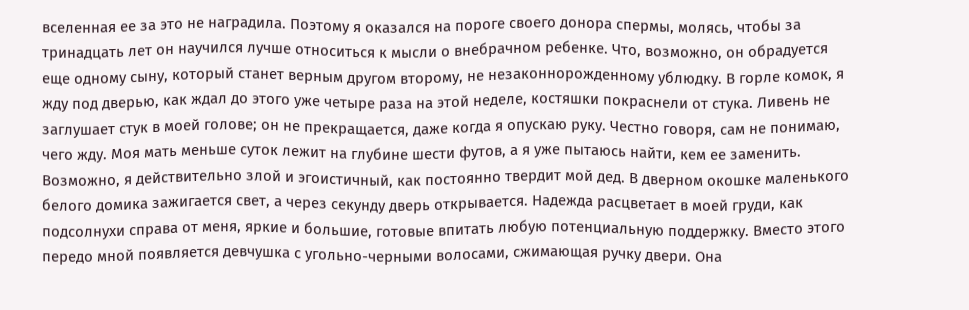вселенная ее за это не наградила. Поэтому я оказался на пороге своего донора спермы, молясь, чтобы за тринадцать лет он научился лучше относиться к мысли о внебрачном ребенке. Что, возможно, он обрадуется еще одному сыну, который станет верным другом второму, не незаконнорожденному ублюдку. В горле комок, я жду под дверью, как ждал до этого уже четыре раза на этой неделе, костяшки покраснели от стука. Ливень не заглушает стук в моей голове; он не прекращается, даже когда я опускаю руку. Честно говоря, сам не понимаю, чего жду. Моя мать меньше суток лежит на глубине шести футов, а я уже пытаюсь найти, кем ее заменить. Возможно, я действительно злой и эгоистичный, как постоянно твердит мой дед. В дверном окошке маленького белого домика зажигается свет, а через секунду дверь открывается. Надежда расцветает в моей груди, как подсолнухи справа от меня, яркие и большие, готовые впитать любую потенциальную поддержку. Вместо этого передо мной появляется девчушка с угольно-черными волосами, сжимающая ручку двери. Она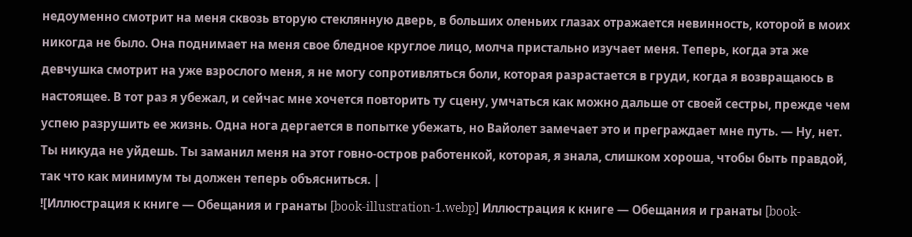недоуменно смотрит на меня сквозь вторую стеклянную дверь, в больших оленьих глазах отражается невинность, которой в моих никогда не было. Она поднимает на меня свое бледное круглое лицо, молча пристально изучает меня. Теперь, когда эта же девчушка смотрит на уже взрослого меня, я не могу сопротивляться боли, которая разрастается в груди, когда я возвращаюсь в настоящее. В тот раз я убежал, и сейчас мне хочется повторить ту сцену, умчаться как можно дальше от своей сестры, прежде чем успею разрушить ее жизнь. Одна нога дергается в попытке убежать, но Вайолет замечает это и преграждает мне путь. — Ну, нет. Ты никуда не уйдешь. Ты заманил меня на этот говно-остров работенкой, которая, я знала, слишком хороша, чтобы быть правдой, так что как минимум ты должен теперь объясниться. |
![Иллюстрация к книге — Обещания и гранаты [book-illustration-1.webp] Иллюстрация к книге — Обещания и гранаты [book-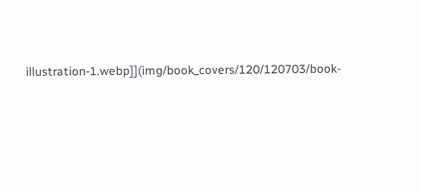illustration-1.webp]](img/book_covers/120/120703/book-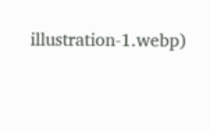illustration-1.webp)